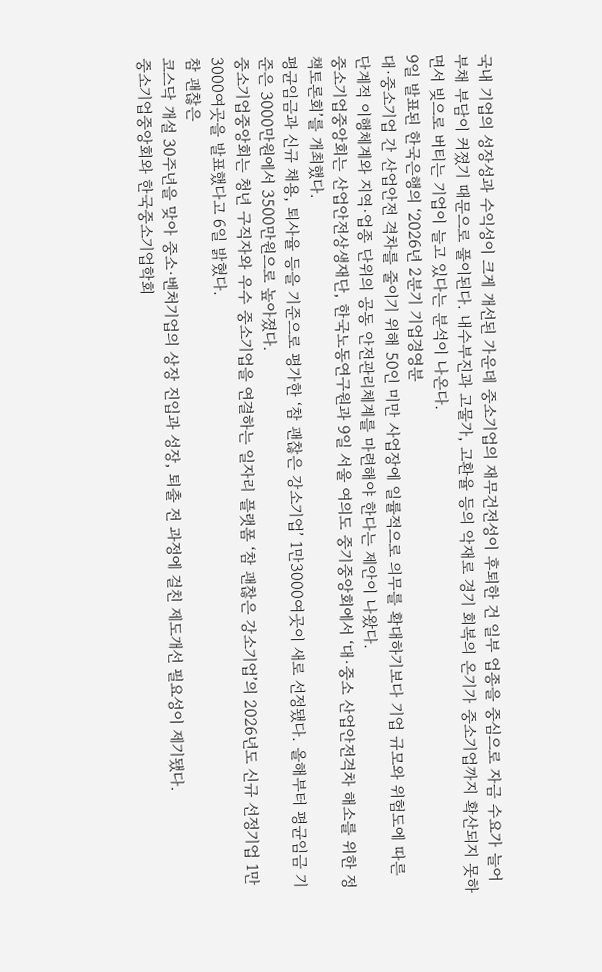국내 기업의 성장성과 수익성이 크게 개선된 가운데 중소기업의 재무건전성이 후퇴한 건 일부 업종을 중심으로 자금 수요가 늘어 부채 부담이 커졌기 때문으로 풀이된다. 내수부진과 고물가, 고환율 등의 악재로 경기 회복의 온기가 중소기업까지 확산되지 못하면서 빚으로 버티는 기업이 늘고 있다는 분석이 나온다.
9일 발표된 한국은행의 ‘2026년 2분기 기업경영분
대·중소기업 간 산업안전 격차를 줄이기 위해 50인 미만 사업장에 일률적으로 의무를 확대하기보다 기업 규모와 위험도에 따른 단계적 이행체계와 지역·업종 단위의 공동 안전관리체계를 마련해야 한다는 제안이 나왔다.
중소기업중앙회는 산업안전상생재단, 한국노동연구원과 9일 서울 여의도 중기중앙회에서 ‘대·중소 산업안전격차 해소를 위한 정책토론회’를 개최했다.
평균임금과 신규 채용, 퇴사율 등을 기준으로 평가한 ‘참 괜찮은 강소기업’ 1만3000여곳이 새로 선정됐다. 올해부터 평균임금 기준은 3000만원에서 3500만원으로 높아졌다.
중소기업중앙회는 청년 구직자와 우수 중소기업을 연결하는 일자리 플랫폼 ‘참 괜찮은 강소기업’의 2026년도 신규 선정기업 1만3000여곳을 발표했다고 6일 밝혔다.
참 괜찮은
코스닥 개설 30주년을 맞아 중소·벤처기업의 상장 진입과 성장, 퇴출 전 과정에 걸친 제도개선 필요성이 제기됐다.
중소기업중앙회와 한국중소기업학회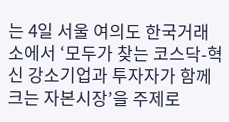는 4일 서울 여의도 한국거래소에서 ‘모두가 찾는 코스닥-혁신 강소기업과 투자자가 함께 크는 자본시장’을 주제로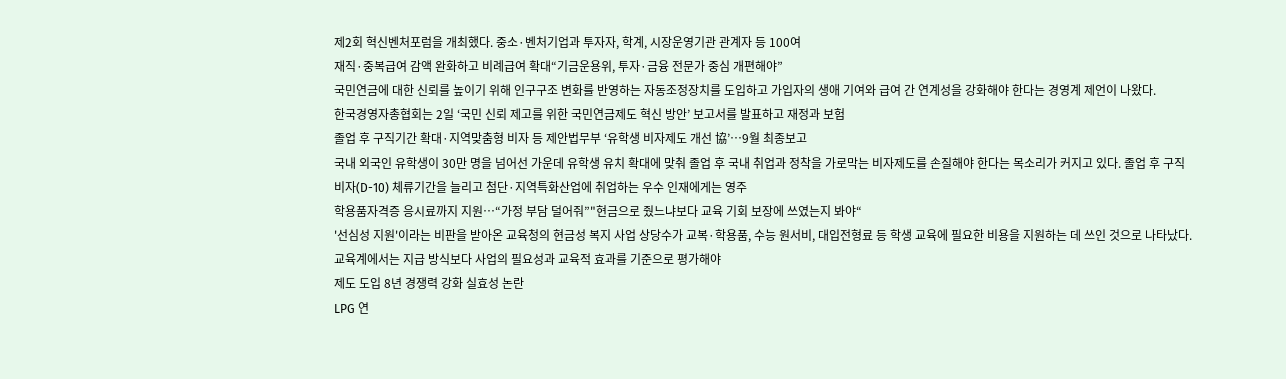제2회 혁신벤처포럼을 개최했다. 중소·벤처기업과 투자자, 학계, 시장운영기관 관계자 등 100여
재직·중복급여 감액 완화하고 비례급여 확대“기금운용위, 투자·금융 전문가 중심 개편해야”
국민연금에 대한 신뢰를 높이기 위해 인구구조 변화를 반영하는 자동조정장치를 도입하고 가입자의 생애 기여와 급여 간 연계성을 강화해야 한다는 경영계 제언이 나왔다.
한국경영자총협회는 2일 ‘국민 신뢰 제고를 위한 국민연금제도 혁신 방안’ 보고서를 발표하고 재정과 보험
졸업 후 구직기간 확대·지역맞춤형 비자 등 제안법무부 ‘유학생 비자제도 개선 協’…9월 최종보고
국내 외국인 유학생이 30만 명을 넘어선 가운데 유학생 유치 확대에 맞춰 졸업 후 국내 취업과 정착을 가로막는 비자제도를 손질해야 한다는 목소리가 커지고 있다. 졸업 후 구직비자(D-10) 체류기간을 늘리고 첨단·지역특화산업에 취업하는 우수 인재에게는 영주
학용품자격증 응시료까지 지원…“가정 부담 덜어줘”"현금으로 줬느냐보다 교육 기회 보장에 쓰였는지 봐야“
'선심성 지원'이라는 비판을 받아온 교육청의 현금성 복지 사업 상당수가 교복·학용품, 수능 원서비, 대입전형료 등 학생 교육에 필요한 비용을 지원하는 데 쓰인 것으로 나타났다. 교육계에서는 지급 방식보다 사업의 필요성과 교육적 효과를 기준으로 평가해야
제도 도입 8년 경쟁력 강화 실효성 논란
LPG 연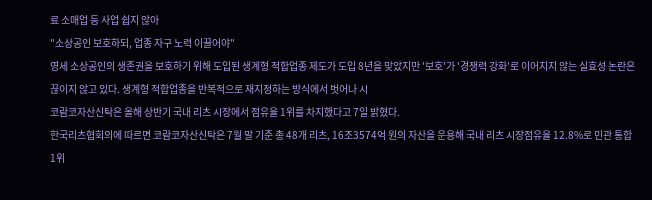료 소매업 등 사업 쉽지 않아
"소상공인 보호하되, 업종 자구 노력 이끌어야"
영세 소상공인의 생존권을 보호하기 위해 도입된 생계형 적합업종 제도가 도입 8년을 맞았지만 '보호'가 '경쟁력 강화'로 이어지지 않는 실효성 논란은 끊이지 않고 있다. 생계형 적합업종을 반복적으로 재지정하는 방식에서 벗어나 시
코람코자산신탁은 올해 상반기 국내 리츠 시장에서 점유율 1위를 차지했다고 7일 밝혔다.
한국리츠협회의에 따르면 코람코자산신탁은 7월 말 기준 총 48개 리츠, 16조3574억 원의 자산을 운용해 국내 리츠 시장점유율 12.8%로 민관 통합 1위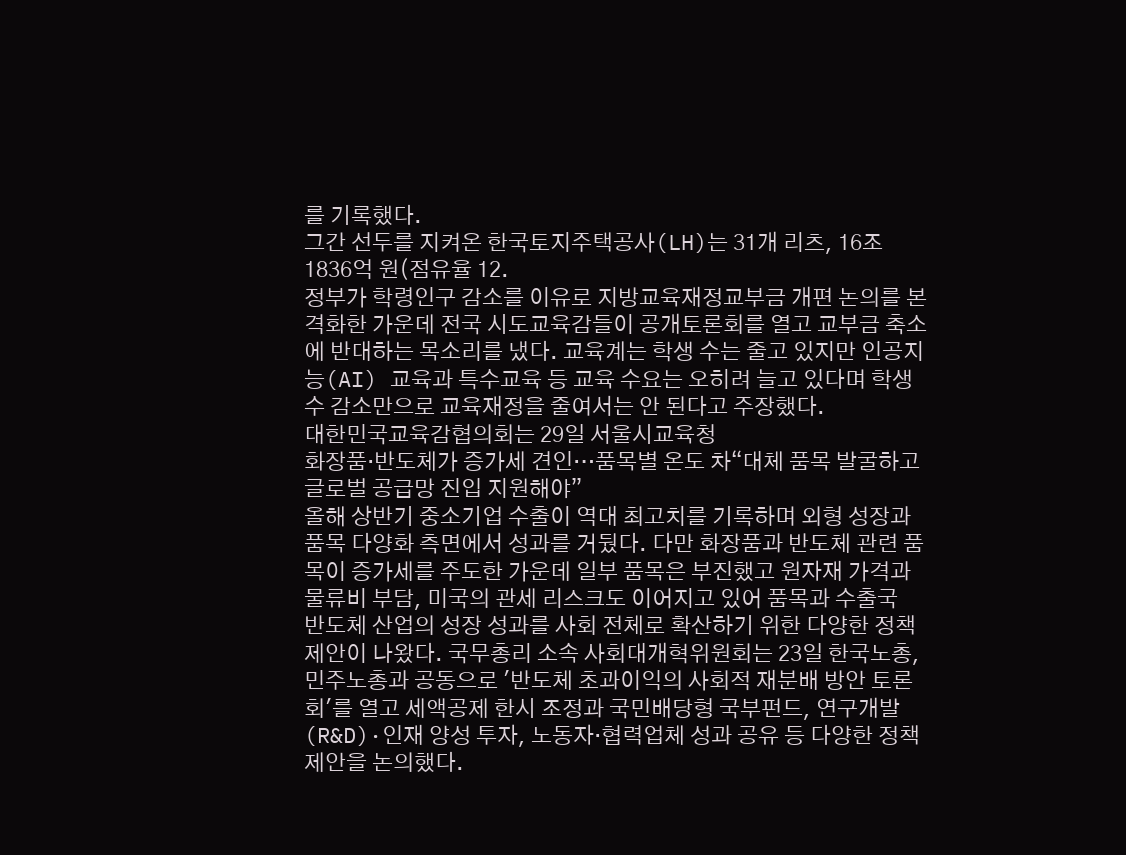를 기록했다.
그간 선두를 지켜온 한국토지주택공사(LH)는 31개 리츠, 16조1836억 원(점유율 12.
정부가 학령인구 감소를 이유로 지방교육재정교부금 개편 논의를 본격화한 가운데 전국 시도교육감들이 공개토론회를 열고 교부금 축소에 반대하는 목소리를 냈다. 교육계는 학생 수는 줄고 있지만 인공지능(AI) 교육과 특수교육 등 교육 수요는 오히려 늘고 있다며 학생 수 감소만으로 교육재정을 줄여서는 안 된다고 주장했다.
대한민국교육감협의회는 29일 서울시교육청
화장품·반도체가 증가세 견인…품목별 온도 차“대체 품목 발굴하고 글로벌 공급망 진입 지원해야”
올해 상반기 중소기업 수출이 역대 최고치를 기록하며 외형 성장과 품목 다양화 측면에서 성과를 거뒀다. 다만 화장품과 반도체 관련 품목이 증가세를 주도한 가운데 일부 품목은 부진했고 원자재 가격과 물류비 부담, 미국의 관세 리스크도 이어지고 있어 품목과 수출국
반도체 산업의 성장 성과를 사회 전체로 확산하기 위한 다양한 정책 제안이 나왔다. 국무총리 소속 사회대개혁위원회는 23일 한국노총, 민주노총과 공동으로 '반도체 초과이익의 사회적 재분배 방안 토론회'를 열고 세액공제 한시 조정과 국민배당형 국부펀드, 연구개발(R&D)·인재 양성 투자, 노동자·협력업체 성과 공유 등 다양한 정책 제안을 논의했다.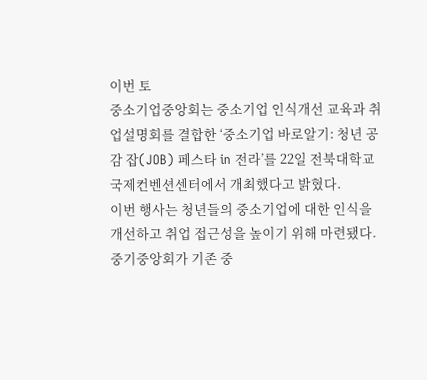이번 토
중소기업중앙회는 중소기업 인식개선 교육과 취업설명회를 결합한 ‘중소기업 바로알기: 청년 공감 잡(JOB) 페스타 in 전라’를 22일 전북대학교 국제컨벤션센터에서 개최했다고 밝혔다.
이번 행사는 청년들의 중소기업에 대한 인식을 개선하고 취업 접근성을 높이기 위해 마련됐다. 중기중앙회가 기존 중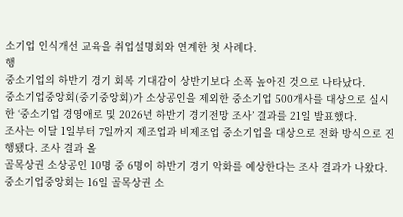소기업 인식개선 교육을 취업설명회와 연계한 첫 사례다.
행
중소기업의 하반기 경기 회복 기대감이 상반기보다 소폭 높아진 것으로 나타났다.
중소기업중앙회(중기중앙회)가 소상공인을 제외한 중소기업 500개사를 대상으로 실시한 ‘중소기업 경영애로 및 2026년 하반기 경기전망 조사’ 결과를 21일 발표했다.
조사는 이달 1일부터 7일까지 제조업과 비제조업 중소기업을 대상으로 전화 방식으로 진행됐다. 조사 결과 올
골목상권 소상공인 10명 중 6명이 하반기 경기 악화를 예상한다는 조사 결과가 나왔다.
중소기업중앙회는 16일 골목상권 소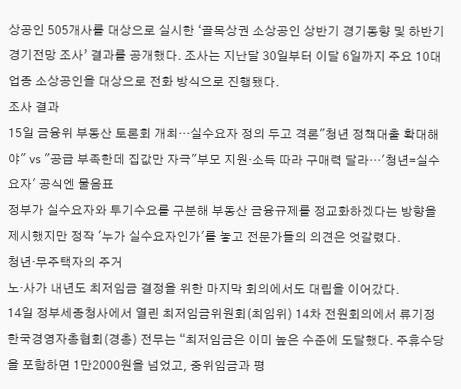상공인 505개사를 대상으로 실시한 ‘골목상권 소상공인 상반기 경기동향 및 하반기 경기전망 조사’ 결과를 공개했다. 조사는 지난달 30일부터 이달 6일까지 주요 10대 업종 소상공인을 대상으로 전화 방식으로 진행됐다.
조사 결과
15일 금융위 부동산 토론회 개최…실수요자 정의 두고 격론"청년 정책대출 확대해야" vs "공급 부족한데 집값만 자극"부모 지원·소득 따라 구매력 달라…'청년=실수요자' 공식엔 물음표
정부가 실수요자와 투기수요를 구분해 부동산 금융규제를 정교화하겠다는 방향을 제시했지만 정작 '누가 실수요자인가'를 놓고 전문가들의 의견은 엇갈렸다.
청년·무주택자의 주거
노·사가 내년도 최저임금 결정을 위한 마지막 회의에서도 대립을 이어갔다.
14일 정부세종청사에서 열린 최저임금위원회(최임위) 14차 전원회의에서 류기정 한국경영자총협회(경총) 전무는 “최저임금은 이미 높은 수준에 도달했다. 주휴수당을 포함하면 1만2000원을 넘었고, 중위임금과 평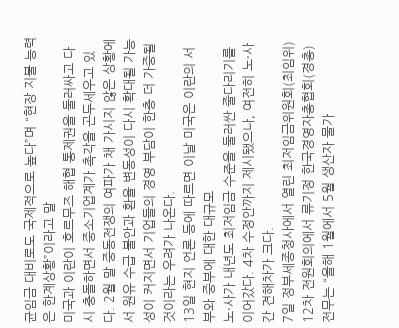균임금 대비로도 국제적으로 높다”며 “현장 지불 능력은 한계상황”이라고 말
미국과 이란이 호르무즈 해협 통제권을 둘러싸고 다시 충돌하면서 중소기업계가 촉각을 곤두세우고 있다. 2월 말 중동전쟁의 여파가 채 가시지 않은 상황에서 원유 수급 불안과 환율 변동성이 다시 확대될 가능성이 커지면서 기업들의 경영 부담이 한층 더 가중될 것이라는 우려가 나온다.
13일 현지 언론 등에 따르면 이날 미국은 이란의 서부와 중부에 대한 대규모
노·사가 내년도 최저임금 수준을 둘러싼 줄다리기를 이어갔다. 4차 수정안까지 제시됐으나, 여전히 노·사 간 견해차가 크다.
7일 정부세종청사에서 열린 최저임금위원회(최임위) 12차 전원회의에서 류기정 한국경영자총협회(경총) 전무는 “올해 1월에서 5월 생산자 물가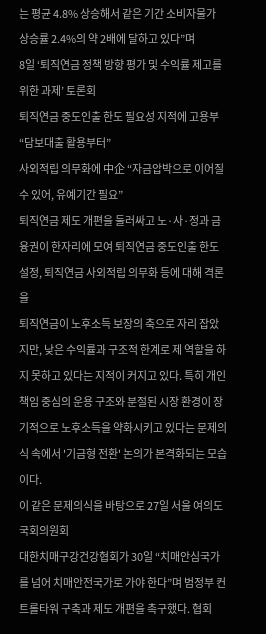는 평균 4.8% 상승해서 같은 기간 소비자물가 상승률 2.4%의 약 2배에 달하고 있다”며
8일 ‘퇴직연금 정책 방향 평가 및 수익률 제고를 위한 과제’ 토론회
퇴직연금 중도인출 한도 필요성 지적에 고용부 “담보대출 활용부터”
사외적립 의무화에 中企 “자금압박으로 이어질 수 있어, 유예기간 필요”
퇴직연금 제도 개편을 둘러싸고 노·사·정과 금융권이 한자리에 모여 퇴직연금 중도인출 한도 설정, 퇴직연금 사외적립 의무화 등에 대해 격론을
퇴직연금이 노후소득 보장의 축으로 자리 잡았지만, 낮은 수익률과 구조적 한계로 제 역할을 하지 못하고 있다는 지적이 커지고 있다. 특히 개인 책임 중심의 운용 구조와 분절된 시장 환경이 장기적으로 노후소득을 약화시키고 있다는 문제의식 속에서 '기금형 전환' 논의가 본격화되는 모습이다.
이 같은 문제의식을 바탕으로 27일 서울 여의도 국회의원회
대한치매구강건강협회가 30일 “치매안심국가를 넘어 치매안전국가로 가야 한다”며 범정부 컨트롤타워 구축과 제도 개편을 촉구했다. 협회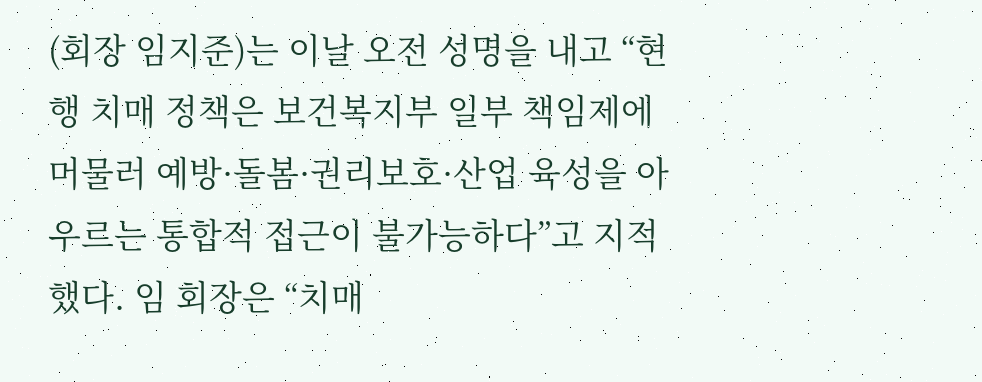(회장 임지준)는 이날 오전 성명을 내고 “현행 치매 정책은 보건복지부 일부 책임제에 머물러 예방·돌봄·권리보호·산업 육성을 아우르는 통합적 접근이 불가능하다”고 지적했다. 임 회장은 “치매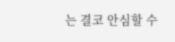는 결코 안심할 수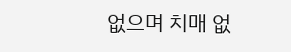없으며 치매 없